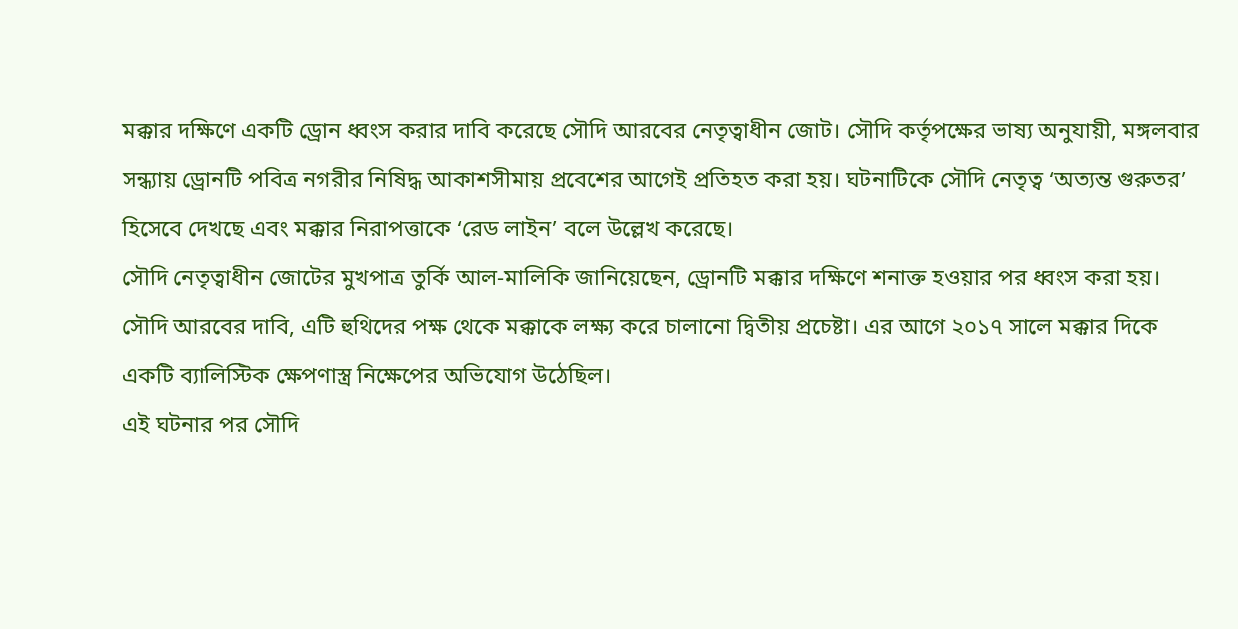মক্কার দক্ষিণে একটি ড্রোন ধ্বংস করার দাবি করেছে সৌদি আরবের নেতৃত্বাধীন জোট। সৌদি কর্তৃপক্ষের ভাষ্য অনুযায়ী, মঙ্গলবার সন্ধ্যায় ড্রোনটি পবিত্র নগরীর নিষিদ্ধ আকাশসীমায় প্রবেশের আগেই প্রতিহত করা হয়। ঘটনাটিকে সৌদি নেতৃত্ব ‘অত্যন্ত গুরুতর’ হিসেবে দেখছে এবং মক্কার নিরাপত্তাকে ‘রেড লাইন’ বলে উল্লেখ করেছে।
সৌদি নেতৃত্বাধীন জোটের মুখপাত্র তুর্কি আল-মালিকি জানিয়েছেন, ড্রোনটি মক্কার দক্ষিণে শনাক্ত হওয়ার পর ধ্বংস করা হয়। সৌদি আরবের দাবি, এটি হুথিদের পক্ষ থেকে মক্কাকে লক্ষ্য করে চালানো দ্বিতীয় প্রচেষ্টা। এর আগে ২০১৭ সালে মক্কার দিকে একটি ব্যালিস্টিক ক্ষেপণাস্ত্র নিক্ষেপের অভিযোগ উঠেছিল।
এই ঘটনার পর সৌদি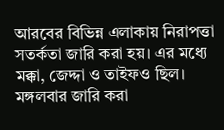আরবের বিভিন্ন এলাকায় নিরাপত্তা সতর্কতা জারি করা হয়। এর মধ্যে মক্কা, জেদ্দা ও তাইফও ছিল। মঙ্গলবার জারি করা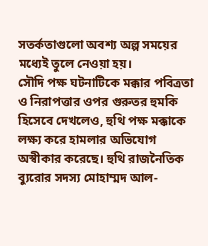সতর্কতাগুলো অবশ্য অল্প সময়ের মধ্যেই তুলে নেওয়া হয়।
সৌদি পক্ষ ঘটনাটিকে মক্কার পবিত্রতা ও নিরাপত্তার ওপর গুরুতর হুমকি হিসেবে দেখলেও, হুথি পক্ষ মক্কাকে লক্ষ্য করে হামলার অভিযোগ অস্বীকার করেছে। হুথি রাজনৈতিক ব্যুরোর সদস্য মোহাম্মদ আল-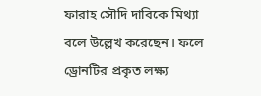ফারাহ সৌদি দাবিকে মিথ্যা বলে উল্লেখ করেছেন। ফলে ড্রোনটির প্রকৃত লক্ষ্য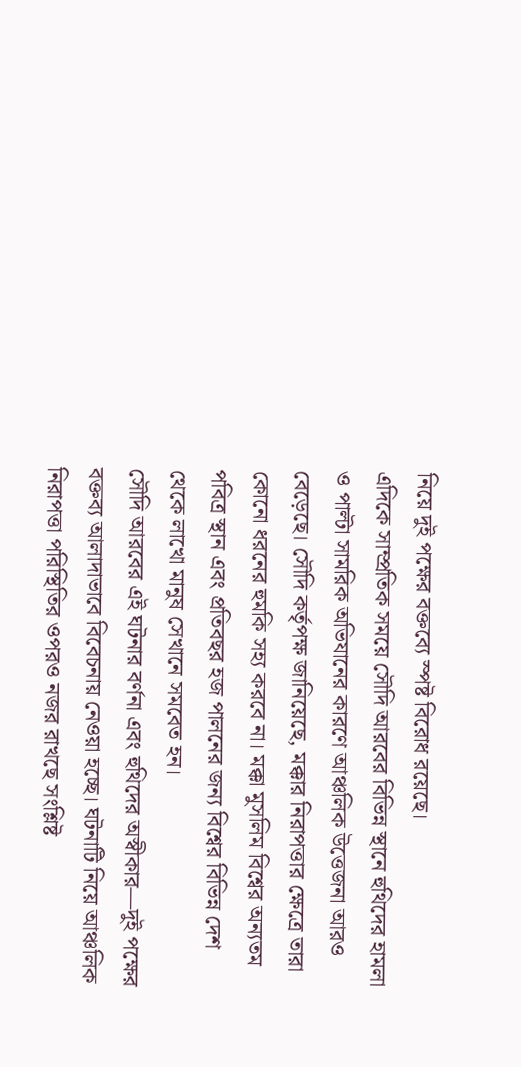নিয়ে দুই পক্ষের বক্তব্যে স্পষ্ট বিরোধ রয়েছে।
এদিকে সাম্প্রতিক সময়ে সৌদি আরবের বিভিন্ন স্থানে হুথিদের হামলা ও পাল্টা সামরিক অভিযানের কারণে আঞ্চলিক উত্তেজনা আরও বেড়েছে। সৌদি কর্তৃপক্ষ জানিয়েছে, মক্কার নিরাপত্তার ক্ষেত্রে তারা কোনো ধরনের হুমকি সহ্য করবে না। মক্কা মুসলিম বিশ্বের অন্যতম পবিত্র স্থান এবং প্রতিবছর হজ পালনের জন্য বিশ্বের বিভিন্ন দেশ থেকে লাখো মানুষ সেখানে সমবেত হন।
সৌদি আরবের এই ঘটনার বর্ণনা এবং হুথিদের অস্বীকার—দুই পক্ষের বক্তব্য আলাদাভাবে বিবেচনায় নেওয়া হচ্ছে। ঘটনাটি নিয়ে আঞ্চলিক নিরাপত্তা পরিস্থিতির ওপরও নজর রাখছে সংশ্লিষ্ট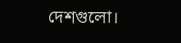দেশগুলো।